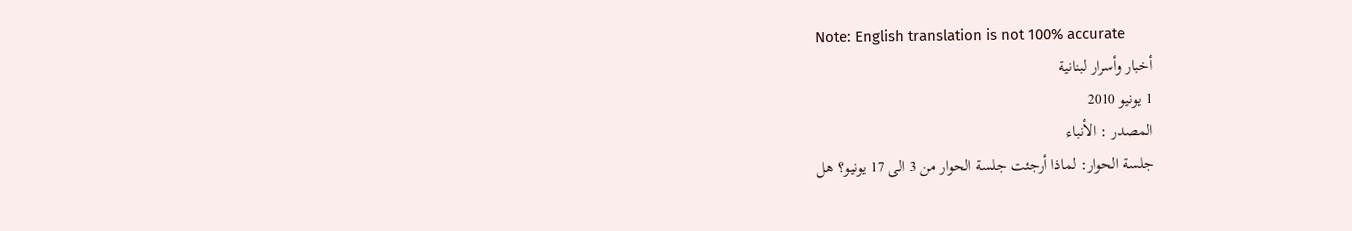Note: English translation is not 100% accurate
أخبار وأسرار لبنانية
1 يونيو 2010
المصدر : الأنباء
جلسة الحوار: لماذا أرجئت جلسة الحوار من 3 الى 17 يونيو؟ هل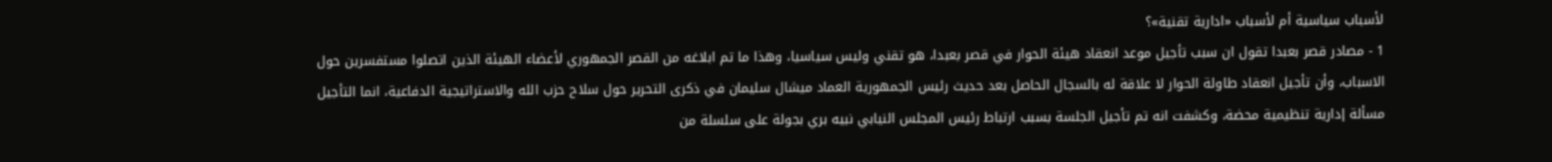لأسباب سياسية أم لأسباب «ادارية تقنية»؟
1 - مصادر قصر بعبدا تقول ان سبب تأجيل موعد انعقاد هيئة الحوار في قصر بعبدا، هو تقني وليس سياسيا، وهذا ما تم ابلاغه من القصر الجمهوري لأعضاء الهيئة الذين اتصلوا مستفسرين حول الاسباب، وأن تأجيل انعقاد طاولة الحوار لا علاقة له بالسجال الحاصل بعد حديث رئيس الجمهورية العماد ميشال سليمان في ذكرى التحرير حول سلاح حزب الله والاستراتيجية الدفاعية، انما التأجيل مسألة إدارية تنظيمية محضة، وكشفت انه تم تأجيل الجلسة بسبب ارتباط رئيس المجلس النيابي نبيه بري بجولة على سلسلة من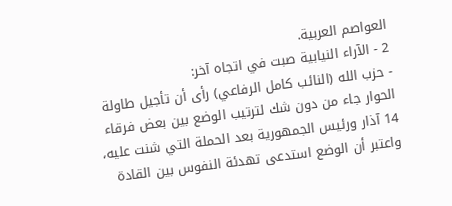العواصم العربية.
2 - الآراء النيابية صبت في اتجاه آخر:
- حزب الله (النائب كامل الرفاعي) رأى أن تأجيل طاولة الحوار جاء من دون شك لترتيب الوضع بين بعض فرقاء 14 آذار ورئيس الجمهورية بعد الحملة التي شنت عليه، واعتبر أن الوضع استدعى تهدئة النفوس بين القادة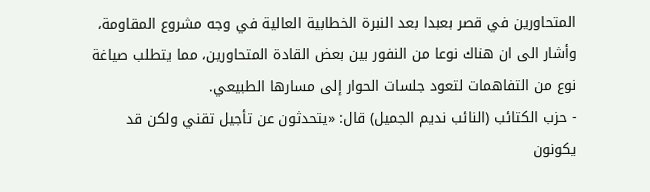المتحاورين في قصر بعبدا بعد النبرة الخطابية العالية في وجه مشروع المقاومة، وأشار الى ان هناك نوعا من النفور بين بعض القادة المتحاورين، مما يتطلب صياغة نوع من التفاهمات لتعود جلسات الحوار إلى مسارها الطبيعي.
- حزب الكتائب (النائب نديم الجميل) قال: «يتحدثون عن تأجيل تقني ولكن قد يكونون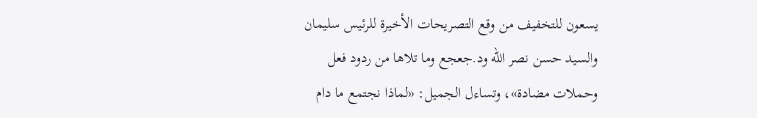يسعون للتخفيف من وقع التصريحات الأخيرة للرئيس سليمان والسيد حسن نصر الله ود.جعجع وما تلاها من ردود فعل وحملات مضادة»، وتساءل الجميل: «لماذا نجتمع ما دام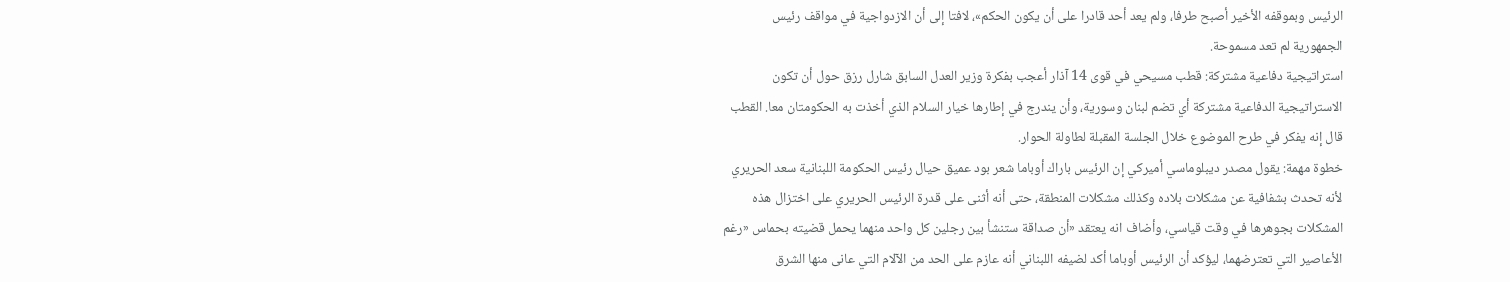الرئيس وبموقفه الأخير أصبح طرفا، ولم يعد أحد قادرا على أن يكون الحكم»، لافتا إلى أن الازدواجية في مواقف رئيس الجمهورية لم تعد مسموحة.
استراتيجية دفاعية مشتركة: قطب مسيحي في قوى 14 آذار أعجب بفكرة وزير العدل السابق شارل رزق حول أن تكون الاستراتيجية الدفاعية مشتركة أي تضم لبنان وسورية، وأن يندرج في إطارها خيار السلام الذي أخذت به الحكومتان معا. القطب قال إنه يفكر في طرح الموضوع خلال الجلسة المقبلة لطاولة الحوار.
خطوة مهمة: يقول مصدر ديبلوماسي أميركي إن الرئيس باراك أوباما شعر بود عميق حيال رئيس الحكومة اللبنانية سعد الحريري لأنه تحدث بشفافية عن مشكلات بلاده وكذلك مشكلات المنطقة، حتى أنه أثنى على قدرة الرئيس الحريري على اختزال هذه المشكلات بجوهرها في وقت قياسي، وأضاف انه يعتقد «أن صداقة ستنشأ بين رجلين كل واحد منهما يحمل قضيته بحماس «رغم الأعاصير التي تعترضهما، ليؤكد أن الرئيس أوباما أكد لضيفه اللبناني أنه عازم على الحد من الآلام التي عانى منها الشرق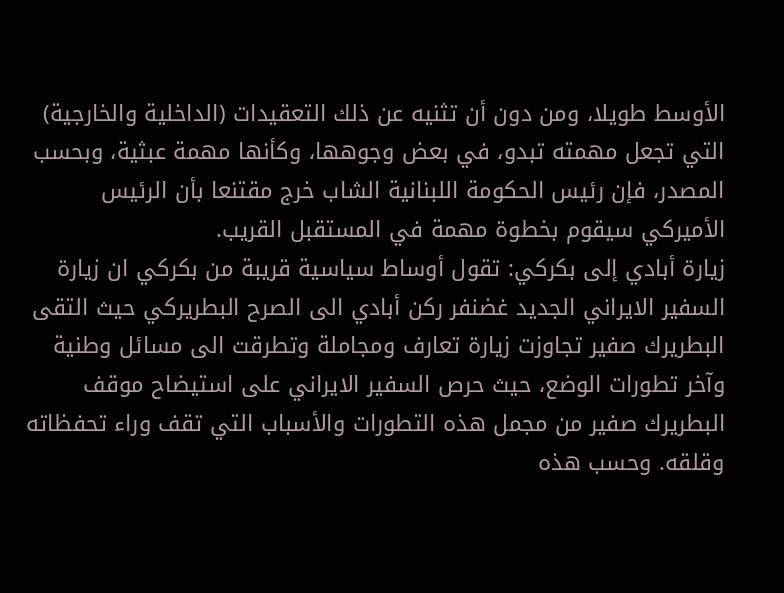الأوسط طويلا، ومن دون أن تثنيه عن ذلك التعقيدات (الداخلية والخارجية) التي تجعل مهمته تبدو، في بعض وجوهها، وكأنها مهمة عبثية، وبحسب المصدر، فإن رئيس الحكومة اللبنانية الشاب خرج مقتنعا بأن الرئيس الأميركي سيقوم بخطوة مهمة في المستقبل القريب.
زيارة أبادي إلى بكركي: تقول أوساط سياسية قريبة من بكركي ان زيارة السفير الايراني الجديد غضنفر ركن أبادي الى الصرح البطريركي حيث التقى البطريرك صفير تجاوزت زيارة تعارف ومجاملة وتطرقت الى مسائل وطنية وآخر تطورات الوضع، حيث حرص السفير الايراني على استيضاح موقف البطريرك صفير من مجمل هذه التطورات والأسباب التي تقف وراء تحفظاته وقلقه. وحسب هذه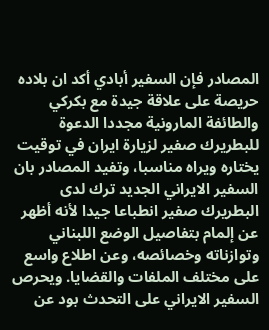المصادر فإن السفير أبادي أكد ان بلاده حريصة على علاقة جيدة مع بكركي والطائفة المارونية مجددا الدعوة للبطريرك صفير لزيارة ايران في توقيت يختاره ويراه مناسبا، وتفيد المصادر بان السفير الايراني الجديد ترك لدى البطريرك صفير انطباعا جيدا لأنه أظهر عن إلمام بتفاصيل الوضع اللبناني وتوازناته وخصائصه، وعن اطلاع واسع على مختلف الملفات والقضايا. ويحرص السفير الايراني على التحدث بود عن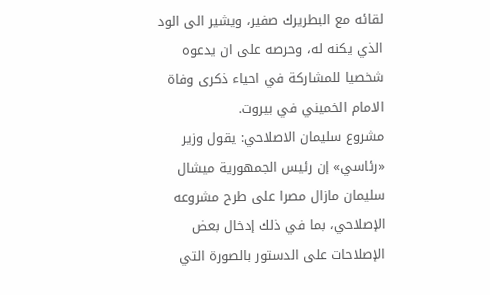لقائه مع البطريرك صفير، ويشير الى الود الذي يكنه له، وحرصه على ان يدعوه شخصيا للمشاركة في احياء ذكرى وفاة الامام الخميني في بيروت.
مشروع سليمان الاصلاحي: يقول وزير «رئاسي» إن رئيس الجمهورية ميشال سليمان مازال مصرا على طرح مشروعه الإصلاحي، بما في ذلك إدخال بعض الإصلاحات على الدستور بالصورة التي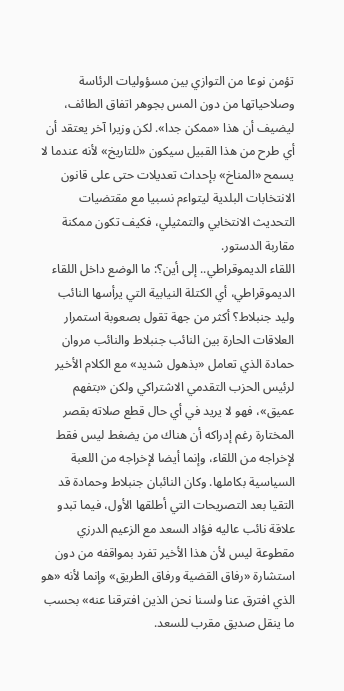تؤمن نوعا من التوازي بين مسؤوليات الرئاسة وصلاحياتها من دون المس بجوهر اتفاق الطائف، ليضيف أن هذا «ممكن جدا». لكن وزيرا آخر يعتقد أن أي طرح من هذا القبيل سيكون «للتاريخ» لأنه عندما لا يسمح «المناخ» بإحداث تعديلات حتى على قانون الانتخابات البلدية ليتواءم نسبيا مع مقتضيات التحديث الانتخابي والتمثيلي، فكيف تكون ممكنة مقاربة الدستور.
اللقاء الديموقراطي.. إلى أين؟: ما الوضع داخل اللقاء الديموقراطي، أي الكتلة النيابية التي يرأسها النائب وليد جنبلاط؟ أكثر من جهة تقول بصعوبة استمرار العلاقات الحارة بين النائب جنبلاط والنائب مروان حمادة الذي تعامل «بذهول شديد» مع الكلام الأخير لرئيس الحزب التقدمي الاشتراكي ولكن «بتفهم عميق»، فهو لا يريد في أي حال قطع صلاته بقصر المختارة رغم إدراكه أن هناك من يضغط ليس فقط لإخراجه من اللقاء، وإنما أيضا لإخراجه من اللعبة السياسية بكاملها. وكان النائبان جنبلاط وحمادة قد التقيا بعد التصريحات التي أطلقها الأول، فيما تبدو علاقة نائب عاليه فؤاد السعد مع الزعيم الدرزي مقطوعة ليس لأن هذا الأخير تفرد بمواقفه من دون استشارة «رفاق القضية ورفاق الطريق» وإنما لأنه «هو الذي افترق عنا ولسنا نحن الذين افترقنا عنه» بحسب ما ينقل صديق مقرب للسعد.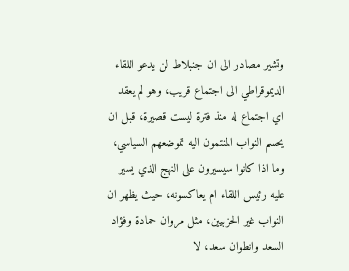وتشير مصادر الى ان جنبلاط لن يدعو اللقاء الديموقراطي الى اجتماع قريب، وهو لم يعقد اي اجتماع له منذ فترة ليست قصيرة، قبل ان يحسم النواب المنتمون اليه تموضعهم السياسي، وما اذا كانوا سيسيرون على النهج الذي يسير عليه رئيس اللقاء ام يعاكسونه، حيث يظهر ان النواب غير الحزبيين، مثل مروان حمادة وفؤاد السعد وانطوان سعد، لا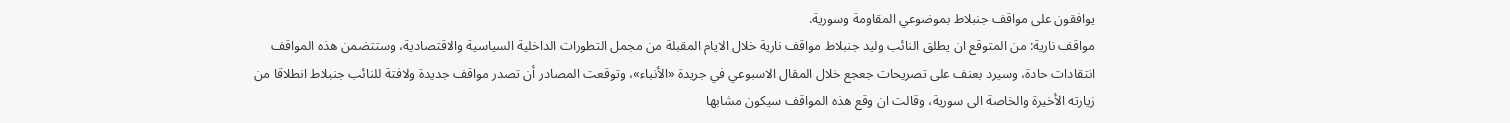يوافقون على مواقف جنبلاط بموضوعي المقاومة وسورية.
مواقف نارية: من المتوقع ان يطلق النائب وليد جنبلاط مواقف نارية خلال الايام المقبلة من مجمل التطورات الداخلية السياسية والاقتصادية، وستتضمن هذه المواقف انتقادات حادة، وسيرد بعنف على تصريحات جعجع خلال المقال الاسبوعي في جريدة «الأنباء»، وتوقعت المصادر أن تصدر مواقف جديدة ولافتة للنائب جنبلاط انطلاقا من زيارته الأخيرة والخاصة الى سورية، وقالت ان وقع هذه المواقف سيكون مشابها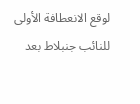لوقع الانعطافة الأولى للنائب جنبلاط بعد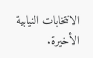الانتخابات النيابية الأخيرة.